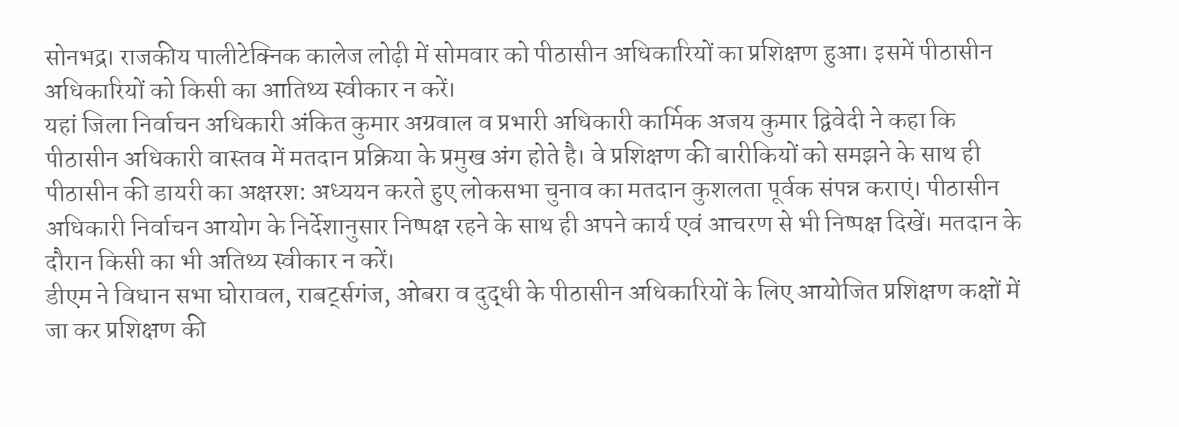सोनभद्र। राजकीय पालीटेक्निक कालेज लोढ़ी में सोमवार को पीठासीन अधिकारियों का प्रशिक्षण हुआ। इसमें पीठासीन अधिकारियों को किसी का आतिथ्य स्वीकार न करें।
यहां जिला निर्वाचन अधिकारी अंकित कुमार अग्रवाल व प्रभारी अधिकारी कार्मिक अजय कुमार द्विवेदी ने कहा कि पीठासीन अधिकारी वास्तव में मतदान प्रक्रिया के प्रमुख अंग होते है। वे प्रशिक्षण की बारीकियों को समझने के साथ ही पीठासीन की डायरी का अक्षरश: अध्ययन करते हुए लोकसभा चुनाव का मतदान कुशलता पूर्वक संपन्न कराएं। पीठासीन अधिकारी निर्वाचन आयोग के निर्देशानुसार निष्पक्ष रहने के साथ ही अपने कार्य एवं आचरण से भी निष्पक्ष दिखें। मतदान के दौरान किसी का भी अतिथ्य स्वीकार न करें।
डीएम ने विधान सभा घोरावल, राबर्ट्सगंज, ओबरा व दुद्धी के पीठासीन अधिकारियों के लिए आयोजित प्रशिक्षण कक्षों में जा कर प्रशिक्षण की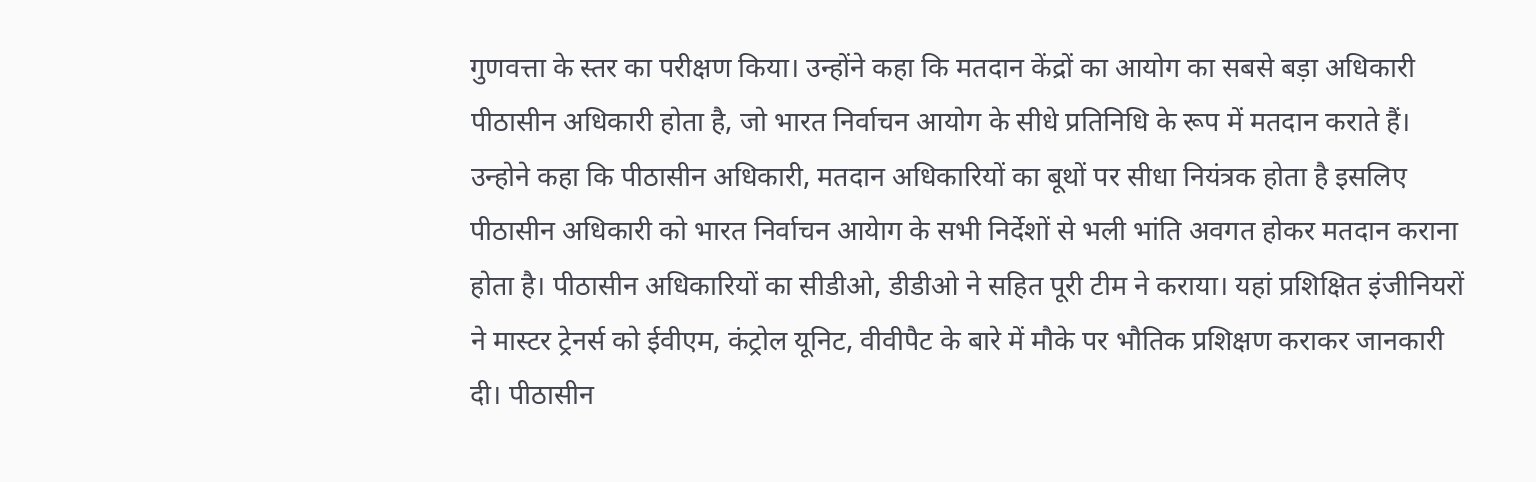गुणवत्ता के स्तर का परीक्षण किया। उन्होंने कहा कि मतदान केंद्रों का आयोग का सबसे बड़ा अधिकारी पीठासीन अधिकारी होता है, जो भारत निर्वाचन आयोग के सीधे प्रतिनिधि के रूप में मतदान कराते हैं। उन्होने कहा कि पीठासीन अधिकारी, मतदान अधिकारियों का बूथों पर सीधा नियंत्रक होता है इसलिए पीठासीन अधिकारी को भारत निर्वाचन आयेाग के सभी निर्देशों से भली भांति अवगत होकर मतदान कराना होता है। पीठासीन अधिकारियों का सीडीओ, डीडीओ ने सहित पूरी टीम ने कराया। यहां प्रशिक्षित इंजीनियरों ने मास्टर ट्रेनर्स को ईवीएम, कंट्रोल यूनिट, वीवीपैट के बारे में मौके पर भौतिक प्रशिक्षण कराकर जानकारी दी। पीठासीन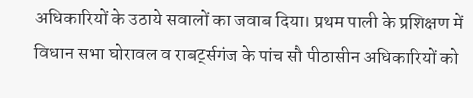अधिकारियों के उठाये सवालों का जवाब दिया। प्रथम पाली के प्रशिक्षण में विधान सभा घोरावल व राबर्ट्सगंज के पांच सौ पीठासीन अधिकारियों को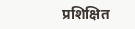प्रशिक्षित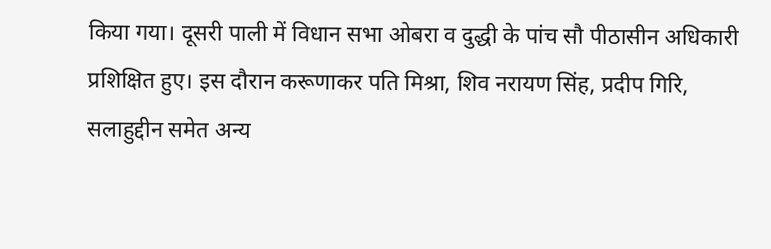किया गया। दूसरी पाली में विधान सभा ओबरा व दुद्धी के पांच सौ पीठासीन अधिकारी प्रशिक्षित हुए। इस दौरान करूणाकर पति मिश्रा, शिव नरायण सिंह, प्रदीप गिरि, सलाहुद्दीन समेत अन्य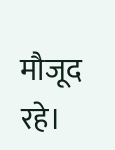मौजूद रहे।